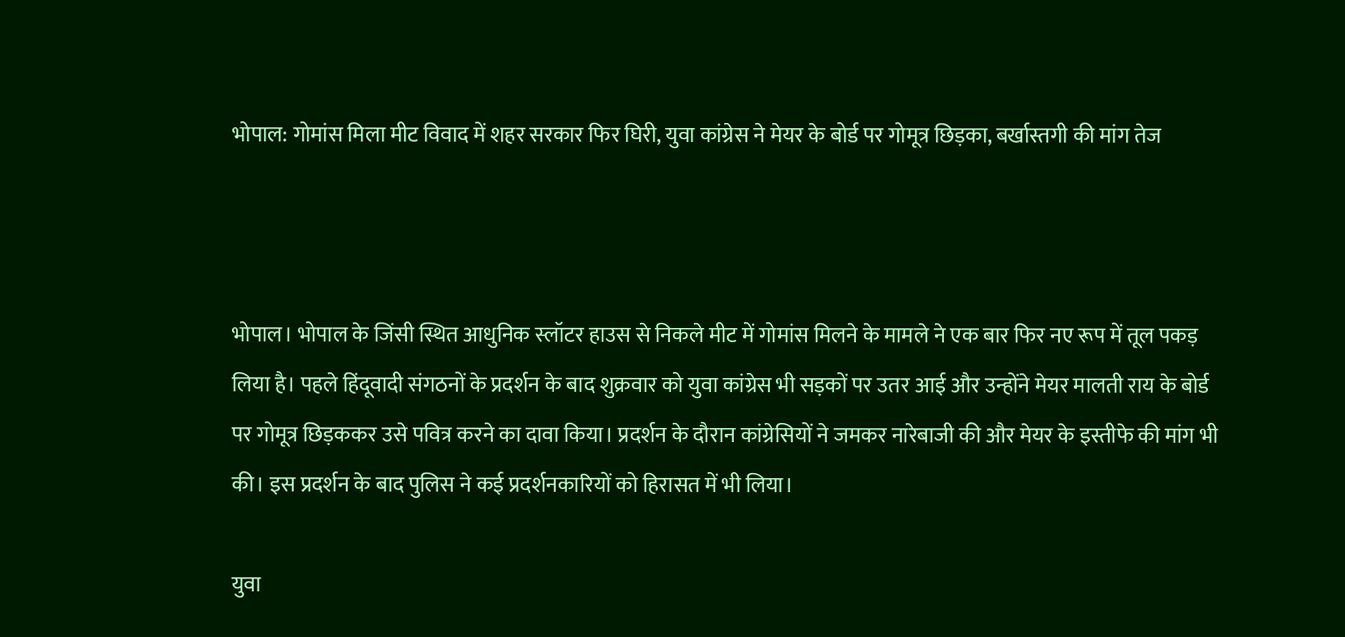भोपाल: गोमांस मिला मीट विवाद में शहर सरकार फिर घिरी, युवा कांग्रेस ने मेयर के बोर्ड पर गोमूत्र छिड़का, बर्खास्तगी की मांग तेज



भोपाल। भोपाल के जिंसी स्थित आधुनिक स्लॉटर हाउस से निकले मीट में गोमांस मिलने के मामले ने एक बार फिर नए रूप में तूल पकड़ लिया है। पहले हिंदूवादी संगठनों के प्रदर्शन के बाद शुक्रवार को युवा कांग्रेस भी सड़कों पर उतर आई और उन्होंने मेयर मालती राय के बोर्ड पर गोमूत्र छिड़ककर उसे पवित्र करने का दावा किया। प्रदर्शन के दौरान कांग्रेसियों ने जमकर नारेबाजी की और मेयर के इस्तीफे की मांग भी की। इस प्रदर्शन के बाद पुलिस ने कई प्रदर्शनकारियों को हिरासत में भी लिया।

युवा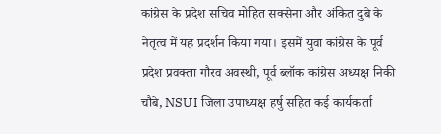कांग्रेस के प्रदेश सचिव मोहित सक्सेना और अंकित दुबे के नेतृत्व में यह प्रदर्शन किया गया। इसमें युवा कांग्रेस के पूर्व प्रदेश प्रवक्ता गौरव अवस्थी, पूर्व ब्लॉक कांग्रेस अध्यक्ष निकी चौबे, NSUI जिला उपाध्यक्ष हर्षु सहित कई कार्यकर्ता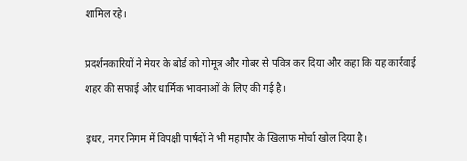शामिल रहे।

प्रदर्शनकारियों ने मेयर के बोर्ड को गोमूत्र और गोबर से पवित्र कर दिया और कहा कि यह कार्रवाई शहर की सफाई और धार्मिक भावनाओं के लिए की गई है।

इधर, नगर निगम में विपक्षी पार्षदों ने भी महापौर के खिलाफ मोर्चा खोल दिया है।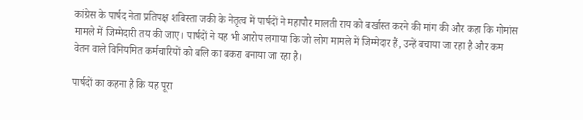कांग्रेस के पार्षद नेता प्रतिपक्ष शबिस्ता जकी के नेतृत्व में पार्षदों ने महापौर मालती राय को बर्खास्त करने की मांग की और कहा कि गोमांस मामले में जिम्मेदारी तय की जाए। पार्षदों ने यह भी आरोप लगाया कि जो लोग मामले में जिम्मेदार हैं, उन्हें बचाया जा रहा है और कम वेतन वाले विनियमित कर्मचारियों को बलि का बकरा बनाया जा रहा है।

पार्षदों का कहना है कि यह पूरा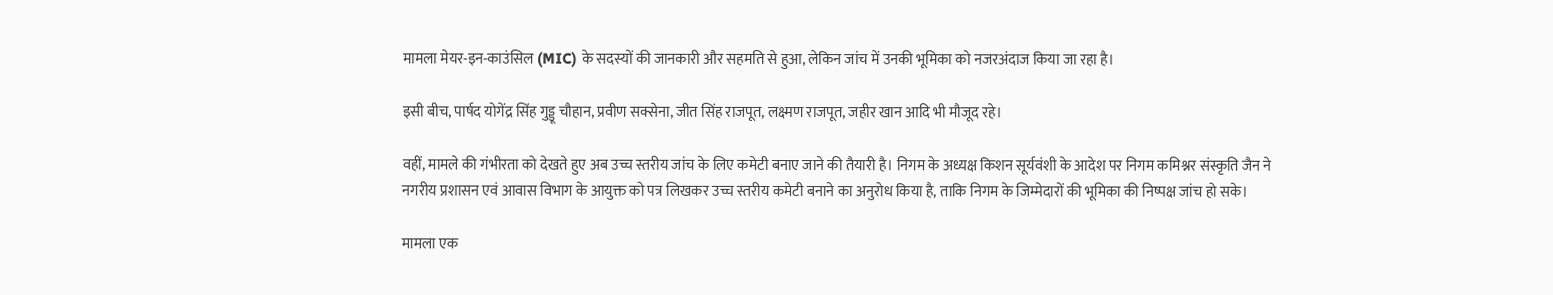मामला मेयर-इन-काउंसिल (MIC) के सदस्यों की जानकारी और सहमति से हुआ, लेकिन जांच में उनकी भूमिका को नजरअंदाज किया जा रहा है।

इसी बीच, पार्षद योगेंद्र सिंह गुड्डू चौहान, प्रवीण सक्सेना, जीत सिंह राजपूत, लक्ष्मण राजपूत, जहीर खान आदि भी मौजूद रहे।

वहीं, मामले की गंभीरता को देखते हुए अब उच्च स्तरीय जांच के लिए कमेटी बनाए जाने की तैयारी है। निगम के अध्यक्ष किशन सूर्यवंशी के आदेश पर निगम कमिश्नर संस्कृति जैन ने नगरीय प्रशासन एवं आवास विभाग के आयुक्त को पत्र लिखकर उच्च स्तरीय कमेटी बनाने का अनुरोध किया है, ताकि निगम के जिम्मेदारों की भूमिका की निष्पक्ष जांच हो सके।

मामला एक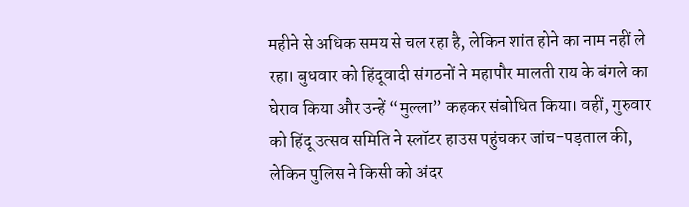महीने से अधिक समय से चल रहा है, लेकिन शांत होने का नाम नहीं ले रहा। बुधवार को हिंदूवादी संगठनों ने महापौर मालती राय के बंगले का घेराव किया और उन्हें “मुल्ला” कहकर संबोधित किया। वहीं, गुरुवार को हिंदू उत्सव समिति ने स्लॉटर हाउस पहुंचकर जांच-पड़ताल की, लेकिन पुलिस ने किसी को अंदर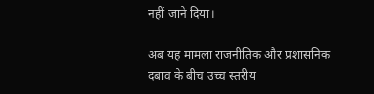नहीं जाने दिया।

अब यह मामला राजनीतिक और प्रशासनिक दबाव के बीच उच्च स्तरीय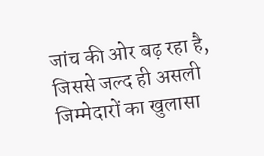जांच की ओर बढ़ रहा है, जिससे जल्द ही असली जिम्मेदारों का खुलासा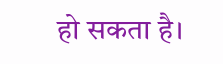हो सकता है।